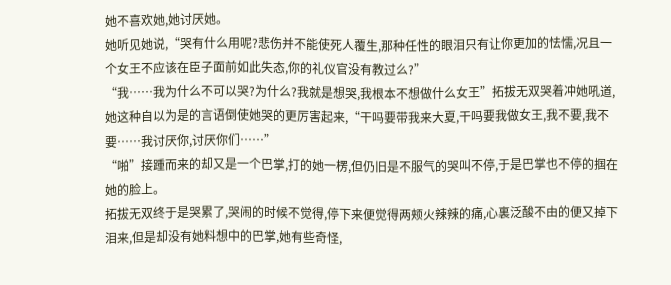她不喜欢她,她讨厌她。
她听见她说,“哭有什么用呢?悲伤并不能使死人覆生,那种任性的眼泪只有让你更加的怯懦,况且一个女王不应该在臣子面前如此失态,你的礼仪官没有教过么?”
“我……我为什么不可以哭?为什么?我就是想哭,我根本不想做什么女王”拓拔无双哭着冲她吼道,她这种自以为是的言语倒使她哭的更厉害起来,“干吗要带我来大夏,干吗要我做女王,我不要,我不要……我讨厌你,讨厌你们……”
“啪”接踵而来的却又是一个巴掌,打的她一楞,但仍旧是不服气的哭叫不停,于是巴掌也不停的掴在她的脸上。
拓拔无双终于是哭累了,哭闹的时候不觉得,停下来便觉得两颊火辣辣的痛,心裏泛酸不由的便又掉下泪来,但是却没有她料想中的巴掌,她有些奇怪,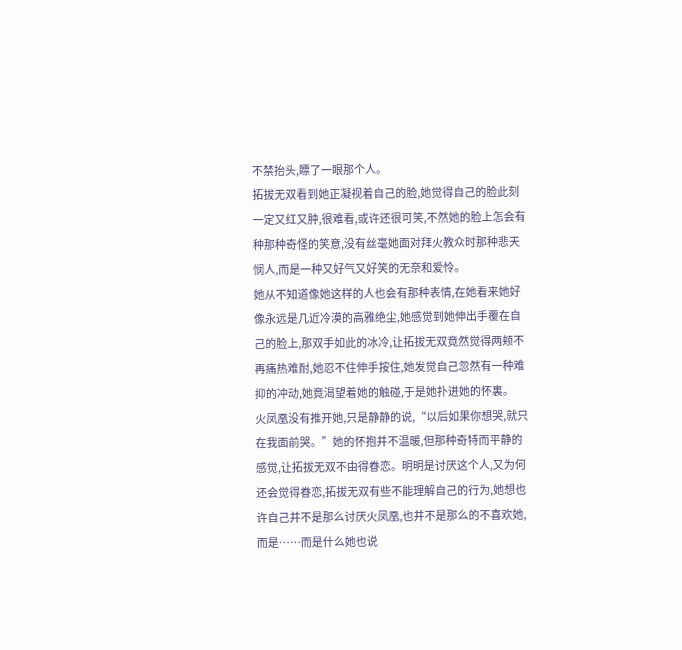不禁抬头,瞟了一眼那个人。
拓拔无双看到她正凝视着自己的脸,她觉得自己的脸此刻一定又红又肿,很难看,或许还很可笑,不然她的脸上怎会有种那种奇怪的笑意,没有丝毫她面对拜火教众时那种悲天悯人,而是一种又好气又好笑的无奈和爱怜。
她从不知道像她这样的人也会有那种表情,在她看来她好像永远是几近冷漠的高雅绝尘,她感觉到她伸出手覆在自己的脸上,那双手如此的冰冷,让拓拔无双竟然觉得两颊不再痛热难耐,她忍不住伸手按住,她发觉自己忽然有一种难抑的冲动,她竟渴望着她的触碰,于是她扑进她的怀裏。
火凤凰没有推开她,只是静静的说,“以后如果你想哭,就只在我面前哭。”她的怀抱并不温暖,但那种奇特而平静的感觉,让拓拔无双不由得眷恋。明明是讨厌这个人,又为何还会觉得眷恋,拓拔无双有些不能理解自己的行为,她想也许自己并不是那么讨厌火凤凰,也并不是那么的不喜欢她,而是……而是什么她也说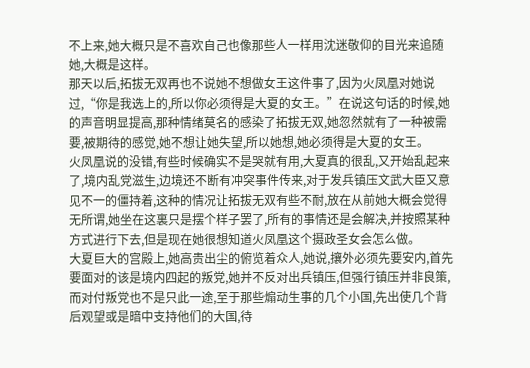不上来,她大概只是不喜欢自己也像那些人一样用沈迷敬仰的目光来追随她,大概是这样。
那天以后,拓拔无双再也不说她不想做女王这件事了,因为火凤凰对她说过,“你是我选上的,所以你必须得是大夏的女王。”在说这句话的时候,她的声音明显提高,那种情绪莫名的感染了拓拔无双,她忽然就有了一种被需要,被期待的感觉,她不想让她失望,所以她想,她必须得是大夏的女王。
火凤凰说的没错,有些时候确实不是哭就有用,大夏真的很乱,又开始乱起来了,境内乱党滋生,边境还不断有冲突事件传来,对于发兵镇压文武大臣又意见不一的僵持着,这种的情况让拓拔无双有些不耐,放在从前她大概会觉得无所谓,她坐在这裏只是摆个样子罢了,所有的事情还是会解决,并按照某种方式进行下去,但是现在她很想知道火凤凰这个摄政圣女会怎么做。
大夏巨大的宫殿上,她高贵出尘的俯览着众人,她说,攘外必须先要安内,首先要面对的该是境内四起的叛党,她并不反对出兵镇压,但强行镇压并非良策,而对付叛党也不是只此一途,至于那些煽动生事的几个小国,先出使几个背后观望或是暗中支持他们的大国,待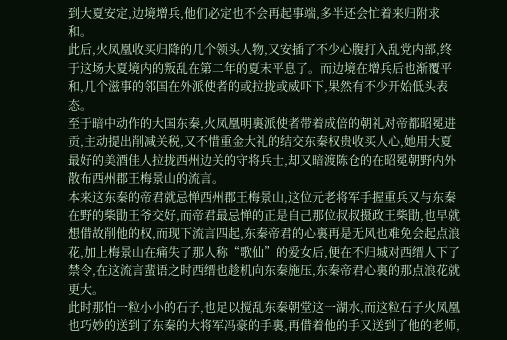到大夏安定,边境增兵,他们必定也不会再起事端,多半还会忙着来归附求和。
此后,火凤凰收买归降的几个领头人物,又安插了不少心腹打入乱党内部,终于这场大夏境内的叛乱在第二年的夏末平息了。而边境在增兵后也渐覆平和,几个滋事的邻国在外派使者的或拉拢或威吓下,果然有不少开始低头表态。
至于暗中动作的大国东秦,火凤凰明裏派使者带着成倍的朝礼对帝都昭冕进贡,主动提出削减关税,又不惜重金大礼的结交东秦权贵收买人心,她用大夏最好的美酒佳人拉拢西州边关的守将兵士,却又暗渡陈仓的在昭冕朝野内外散布西州郡王梅景山的流言。
本来这东秦的帝君就忌惮西州郡王梅景山,这位元老将军手握重兵又与东秦在野的柴勖王爷交好,而帝君最忌惮的正是自己那位叔叔摄政王柴勖,也早就想借故削他的权,而现下流言四起,东秦帝君的心裏再是无风也难免会起点浪花,加上梅景山在痛失了那人称“歌仙”的爱女后,便在不归城对西缙人下了禁令,在这流言蜚语之时西缙也趁机向东秦施压,东秦帝君心裏的那点浪花就更大。
此时那怕一粒小小的石子,也足以搅乱东秦朝堂这一湖水,而这粒石子火凤凰也巧妙的送到了东秦的大将军冯豪的手裏,再借着他的手又送到了他的老师,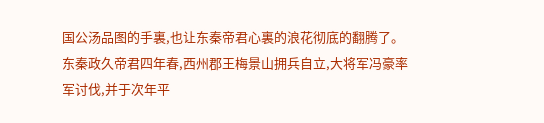国公汤品图的手裏,也让东秦帝君心裏的浪花彻底的翻腾了。
东秦政久帝君四年春,西州郡王梅景山拥兵自立,大将军冯豪率军讨伐,并于次年平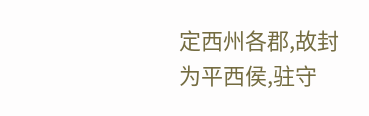定西州各郡,故封为平西侯,驻守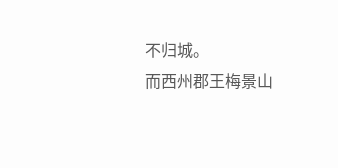不归城。
而西州郡王梅景山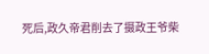死后,政久帝君削去了摄政王爷柴